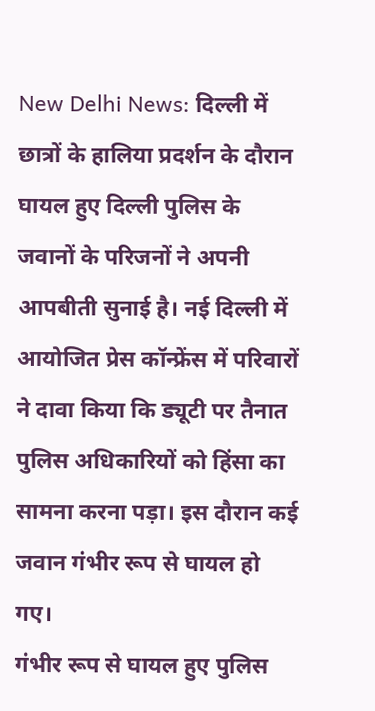New Delhi News: दिल्ली में छात्रों के हालिया प्रदर्शन के दौरान घायल हुए दिल्ली पुलिस के जवानों के परिजनों ने अपनी आपबीती सुनाई है। नई दिल्ली में आयोजित प्रेस कॉन्फ्रेंस में परिवारों ने दावा किया कि ड्यूटी पर तैनात पुलिस अधिकारियों को हिंसा का सामना करना पड़ा। इस दौरान कई जवान गंभीर रूप से घायल हो गए।
गंभीर रूप से घायल हुए पुलिस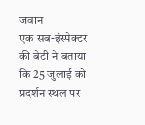जवान
एक सब-इंस्पेक्टर की बेटी ने बताया कि 25 जुलाई को प्रदर्शन स्थल पर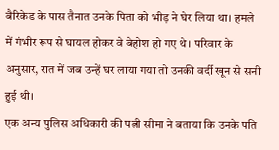बैरिकेड के पास तैनात उनके पिता को भीड़ ने घेर लिया था। हमले में गंभीर रूप से घायल होकर वे बेहोश हो गए थे। परिवार के अनुसार, रात में जब उन्हें घर लाया गया तो उनकी वर्दी खून से सनी हुई थी।
एक अन्य पुलिस अधिकारी की पत्नी सीमा ने बताया कि उनके पति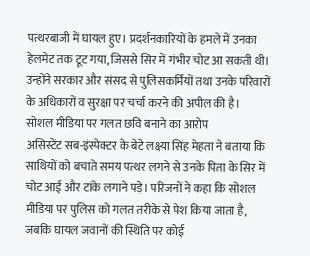पत्थरबाजी में घायल हुए। प्रदर्शनकारियों के हमले में उनका हेलमेट तक टूट गया, जिससे सिर में गंभीर चोट आ सकती थी। उन्होंने सरकार और संसद से पुलिसकर्मियों तथा उनके परिवारों के अधिकारों व सुरक्षा पर चर्चा करने की अपील की है।
सोशल मीडिया पर गलत छवि बनाने का आरोप
असिस्टेंट सब-इंस्पेक्टर के बेटे लक्ष्या सिंह मेहता ने बताया कि साथियों को बचाते समय पत्थर लगने से उनके पिता के सिर में चोट आई और टांके लगाने पड़े। परिजनों ने कहा कि सोशल मीडिया पर पुलिस को गलत तरीके से पेश किया जाता है, जबकि घायल जवानों की स्थिति पर कोई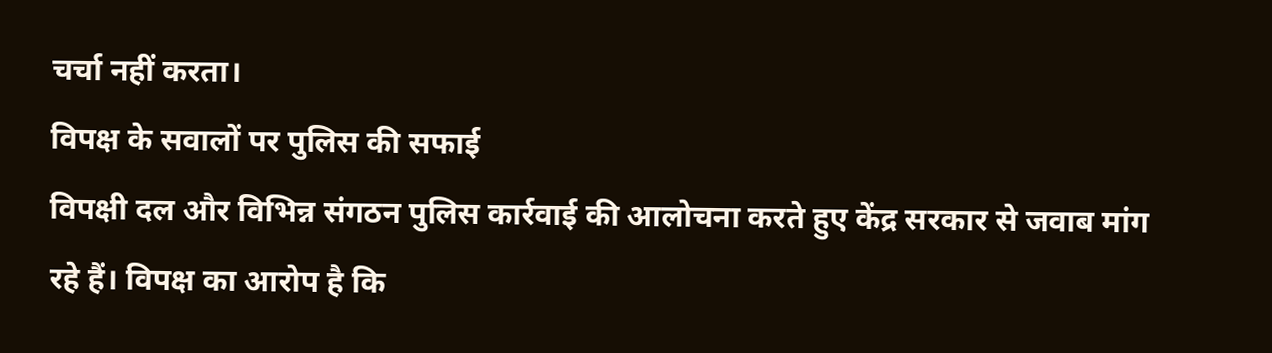चर्चा नहीं करता।
विपक्ष के सवालों पर पुलिस की सफाई
विपक्षी दल और विभिन्न संगठन पुलिस कार्रवाई की आलोचना करते हुए केंद्र सरकार से जवाब मांग रहे हैं। विपक्ष का आरोप है कि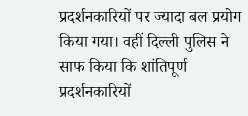प्रदर्शनकारियों पर ज्यादा बल प्रयोग किया गया। वहीं दिल्ली पुलिस ने साफ किया कि शांतिपूर्ण प्रदर्शनकारियों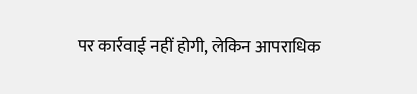पर कार्रवाई नहीं होगी, लेकिन आपराधिक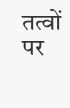तत्वों पर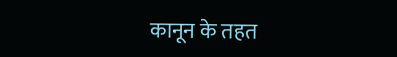कानून के तहत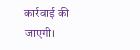कार्रवाई की जाएगी।